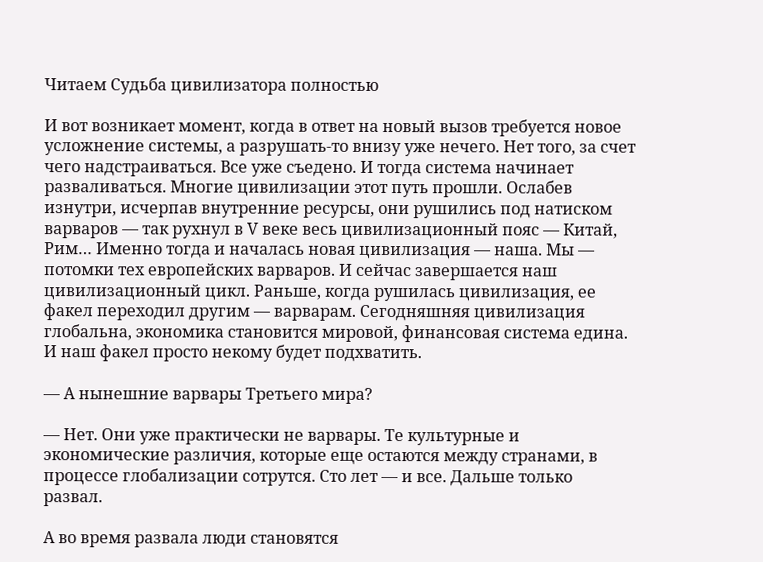Читаем Судьба цивилизатора полностью

И вот возникает момент, когда в ответ на новый вызов требуется новое усложнение системы, а разрушать-то внизу уже нечего. Нет того, за счет чего надстраиваться. Все уже съедено. И тогда система начинает разваливаться. Многие цивилизации этот путь прошли. Ослабев изнутри, исчерпав внутренние ресурсы, они рушились под натиском варваров — так рухнул в V веке весь цивилизационный пояс — Китай, Рим… Именно тогда и началась новая цивилизация — наша. Мы — потомки тех европейских варваров. И сейчас завершается наш цивилизационный цикл. Раньше, когда рушилась цивилизация, ее факел переходил другим — варварам. Сегодняшняя цивилизация глобальна, экономика становится мировой, финансовая система едина. И наш факел просто некому будет подхватить.

— А нынешние варвары Третьего мира?

— Нет. Они уже практически не варвары. Те культурные и экономические различия, которые еще остаются между странами, в процессе глобализации сотрутся. Сто лет — и все. Дальше только развал.

А во время развала люди становятся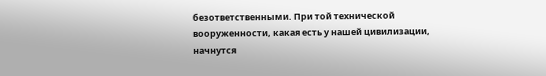безответственными. При той технической вооруженности, какая есть у нашей цивилизации, начнутся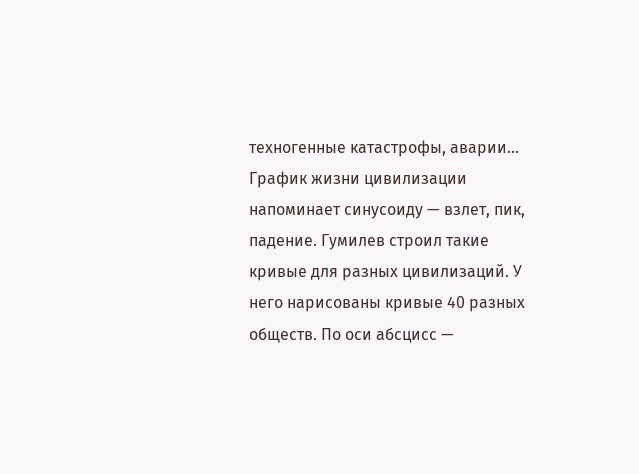техногенные катастрофы, аварии… График жизни цивилизации напоминает синусоиду — взлет, пик, падение. Гумилев строил такие кривые для разных цивилизаций. У него нарисованы кривые 40 разных обществ. По оси абсцисс —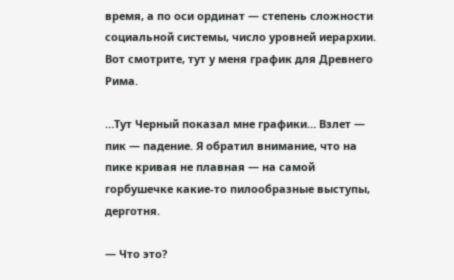время, а по оси ординат — степень сложности социальной системы, число уровней иерархии. Вот смотрите, тут у меня график для Древнего Рима.

…Тут Черный показал мне графики… Взлет — пик — падение. Я обратил внимание, что на пике кривая не плавная — на самой горбушечке какие-то пилообразные выступы, дерготня.

— Что это?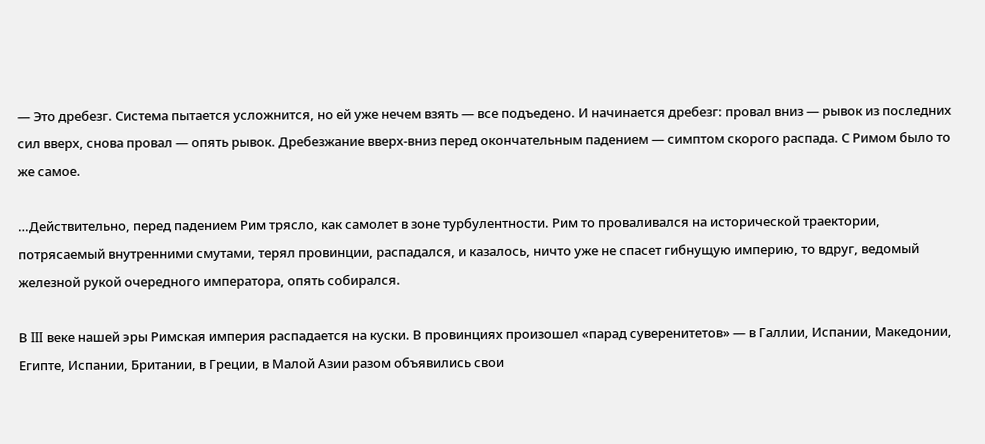— Это дребезг. Система пытается усложнится, но ей уже нечем взять — все подъедено. И начинается дребезг: провал вниз — рывок из последних сил вверх, снова провал — опять рывок. Дребезжание вверх-вниз перед окончательным падением — симптом скорого распада. С Римом было то же самое.

…Действительно, перед падением Рим трясло, как самолет в зоне турбулентности. Рим то проваливался на исторической траектории, потрясаемый внутренними смутами, терял провинции, распадался, и казалось, ничто уже не спасет гибнущую империю, то вдруг, ведомый железной рукой очередного императора, опять собирался.

В III веке нашей эры Римская империя распадается на куски. В провинциях произошел «парад суверенитетов» — в Галлии, Испании, Македонии, Египте, Испании, Британии, в Греции, в Малой Азии разом объявились свои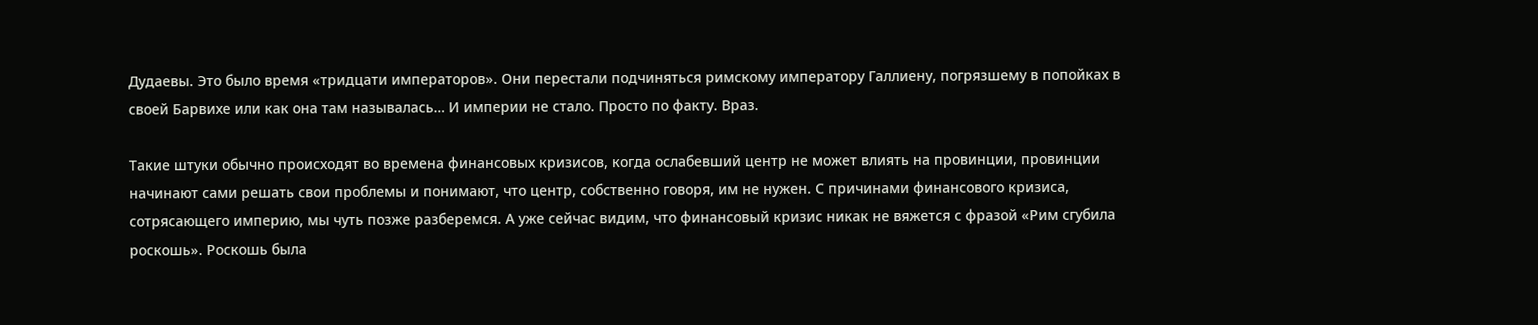Дудаевы. Это было время «тридцати императоров». Они перестали подчиняться римскому императору Галлиену, погрязшему в попойках в своей Барвихе или как она там называлась… И империи не стало. Просто по факту. Враз.

Такие штуки обычно происходят во времена финансовых кризисов, когда ослабевший центр не может влиять на провинции, провинции начинают сами решать свои проблемы и понимают, что центр, собственно говоря, им не нужен. С причинами финансового кризиса, сотрясающего империю, мы чуть позже разберемся. А уже сейчас видим, что финансовый кризис никак не вяжется с фразой «Рим сгубила роскошь». Роскошь была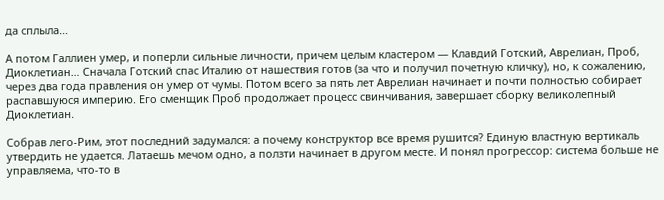да сплыла…

А потом Галлиен умер, и поперли сильные личности, причем целым кластером — Клавдий Готский, Аврелиан, Проб, Диоклетиан… Сначала Готский спас Италию от нашествия готов (за что и получил почетную кличку), но, к сожалению, через два года правления он умер от чумы. Потом всего за пять лет Аврелиан начинает и почти полностью собирает распавшуюся империю. Его сменщик Проб продолжает процесс свинчивания, завершает сборку великолепный Диоклетиан.

Собрав лего-Рим, этот последний задумался: а почему конструктор все время рушится? Единую властную вертикаль утвердить не удается. Латаешь мечом одно, а ползти начинает в другом месте. И понял прогрессор: система больше не управляема, что-то в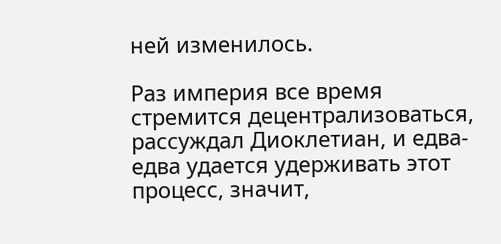ней изменилось.

Раз империя все время стремится децентрализоваться, рассуждал Диоклетиан, и едва-едва удается удерживать этот процесс, значит,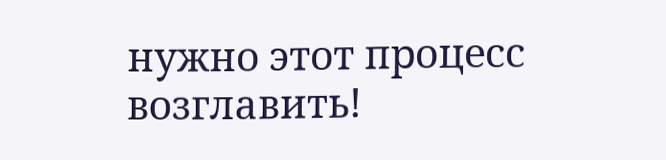нужно этот процесс возглавить!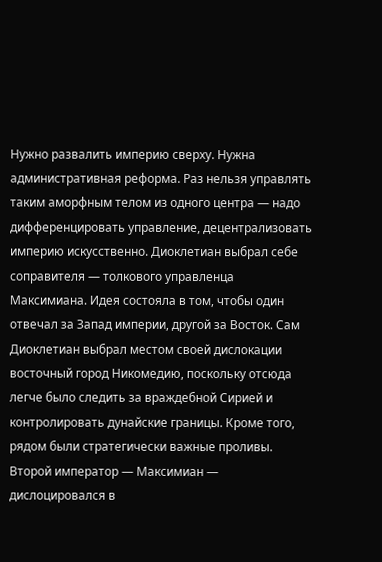Нужно развалить империю сверху. Нужна административная реформа. Раз нельзя управлять таким аморфным телом из одного центра — надо дифференцировать управление, децентрализовать империю искусственно. Диоклетиан выбрал себе соправителя — толкового управленца Максимиана. Идея состояла в том, чтобы один отвечал за Запад империи, другой за Восток. Сам Диоклетиан выбрал местом своей дислокации восточный город Никомедию, поскольку отсюда легче было следить за враждебной Сирией и контролировать дунайские границы. Кроме того, рядом были стратегически важные проливы. Второй император — Максимиан — дислоцировался в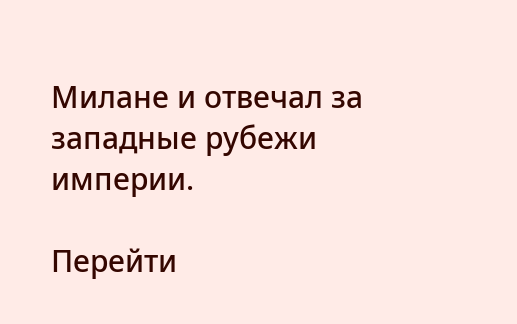Милане и отвечал за западные рубежи империи.

Перейти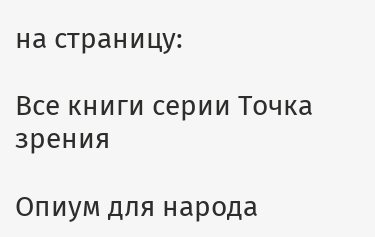на страницу:

Все книги серии Точка зрения

Опиум для народа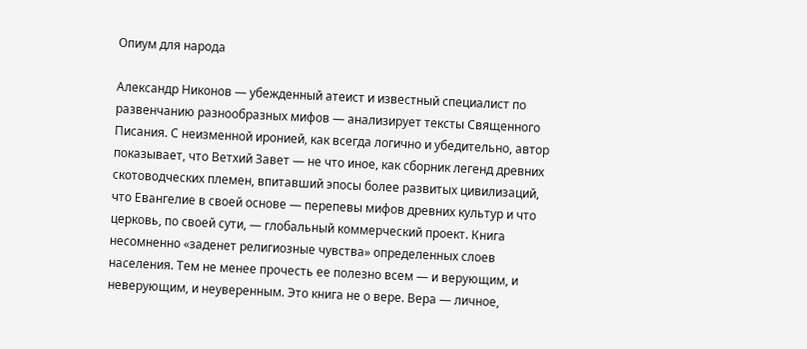Опиум для народа

Александр Никонов — убежденный атеист и известный специалист по развенчанию разнообразных мифов — анализирует тексты Священного Писания. С неизменной иронией, как всегда логично и убедительно, автор показывает, что Ветхий Завет — не что иное, как сборник легенд древних скотоводческих племен, впитавший эпосы более развитых цивилизаций, что Евангелие в своей основе — перепевы мифов древних культур и что церковь, по своей сути, — глобальный коммерческий проект. Книга несомненно «заденет религиозные чувства» определенных слоев населения. Тем не менее прочесть ее полезно всем — и верующим, и неверующим, и неуверенным. Это книга не о вере. Вера — личное,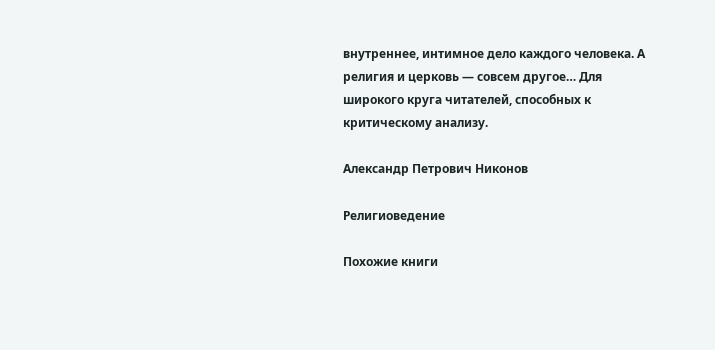внутреннее, интимное дело каждого человека. А религия и церковь — совсем другое… Для широкого круга читателей, способных к критическому анализу.

Александр Петрович Никонов

Религиоведение

Похожие книги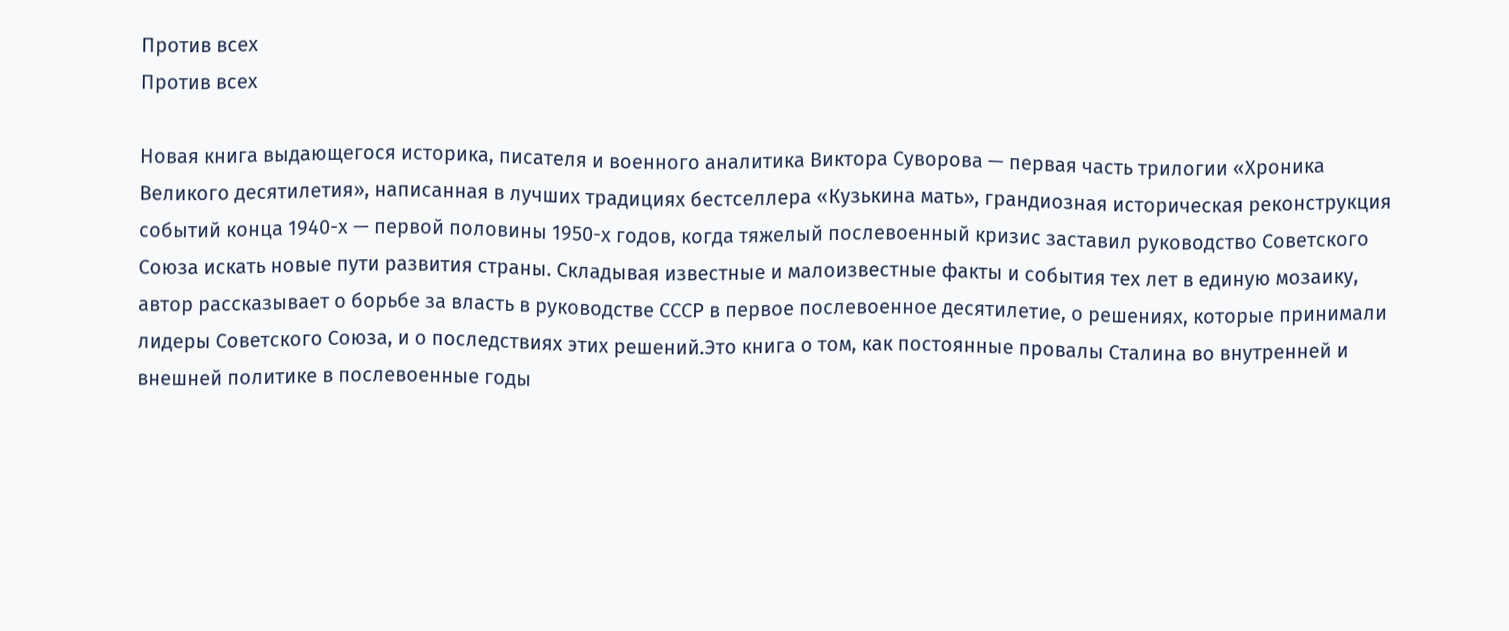Против всех
Против всех

Новая книга выдающегося историка, писателя и военного аналитика Виктора Суворова — первая часть трилогии «Хроника Великого десятилетия», написанная в лучших традициях бестселлера «Кузькина мать», грандиозная историческая реконструкция событий конца 1940-х — первой половины 1950-х годов, когда тяжелый послевоенный кризис заставил руководство Советского Союза искать новые пути развития страны. Складывая известные и малоизвестные факты и события тех лет в единую мозаику, автор рассказывает о борьбе за власть в руководстве СССР в первое послевоенное десятилетие, о решениях, которые принимали лидеры Советского Союза, и о последствиях этих решений.Это книга о том, как постоянные провалы Сталина во внутренней и внешней политике в послевоенные годы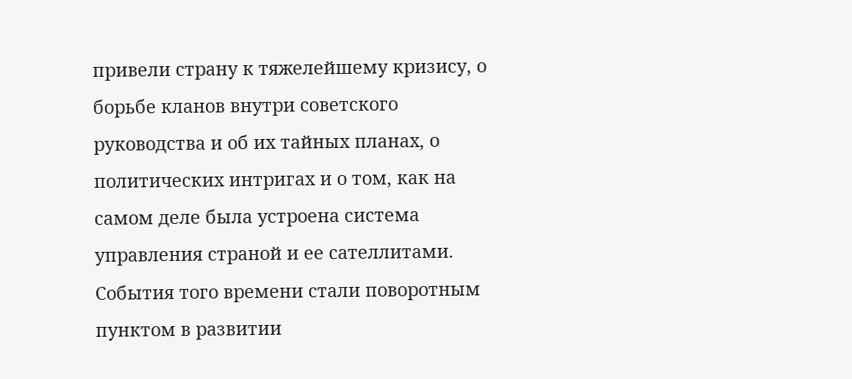привели страну к тяжелейшему кризису, о борьбе кланов внутри советского руководства и об их тайных планах, о политических интригах и о том, как на самом деле была устроена система управления страной и ее сателлитами. События того времени стали поворотным пунктом в развитии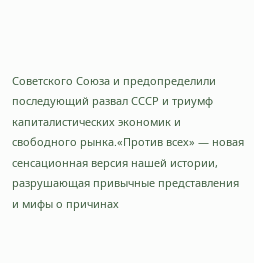Советского Союза и предопределили последующий развал СССР и триумф капиталистических экономик и свободного рынка.«Против всех» — новая сенсационная версия нашей истории, разрушающая привычные представления и мифы о причинах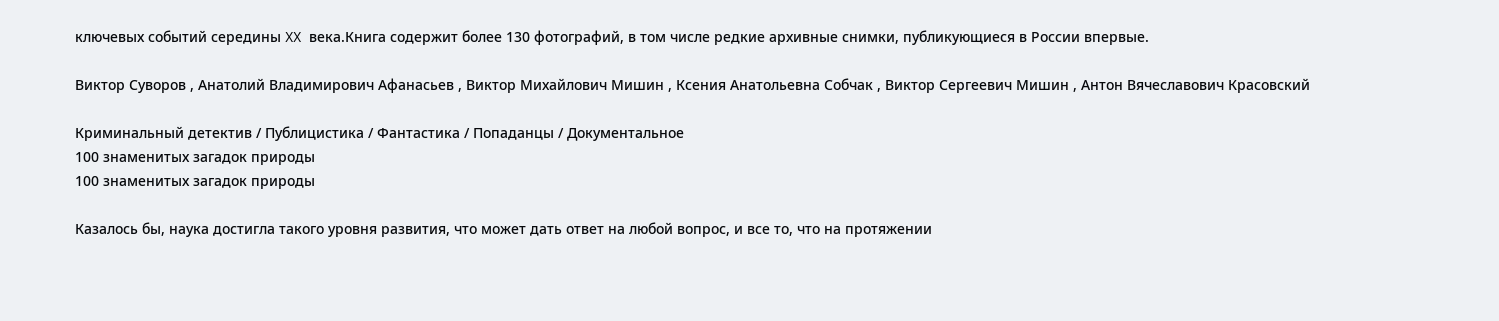ключевых событий середины XX века.Книга содержит более 130 фотографий, в том числе редкие архивные снимки, публикующиеся в России впервые.

Виктор Суворов , Анатолий Владимирович Афанасьев , Виктор Михайлович Мишин , Ксения Анатольевна Собчак , Виктор Сергеевич Мишин , Антон Вячеславович Красовский

Криминальный детектив / Публицистика / Фантастика / Попаданцы / Документальное
100 знаменитых загадок природы
100 знаменитых загадок природы

Казалось бы, наука достигла такого уровня развития, что может дать ответ на любой вопрос, и все то, что на протяжении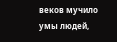веков мучило умы людей,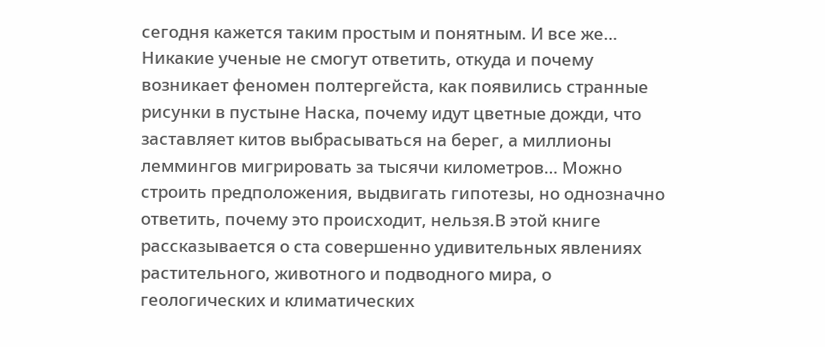сегодня кажется таким простым и понятным. И все же… Никакие ученые не смогут ответить, откуда и почему возникает феномен полтергейста, как появились странные рисунки в пустыне Наска, почему идут цветные дожди, что заставляет китов выбрасываться на берег, а миллионы леммингов мигрировать за тысячи километров… Можно строить предположения, выдвигать гипотезы, но однозначно ответить, почему это происходит, нельзя.В этой книге рассказывается о ста совершенно удивительных явлениях растительного, животного и подводного мира, о геологических и климатических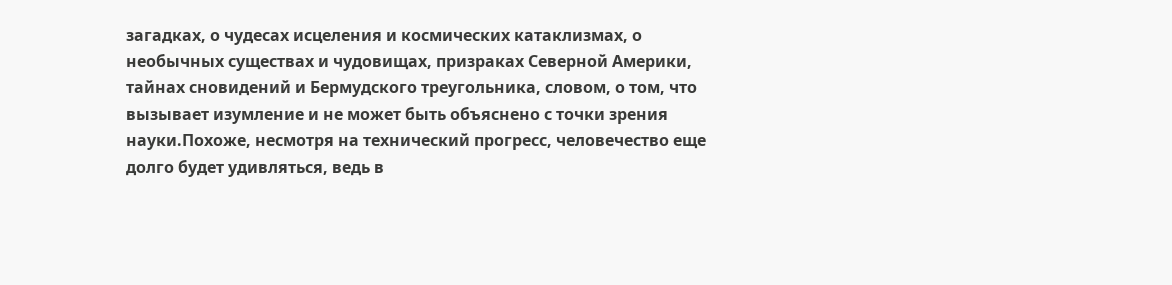загадках, о чудесах исцеления и космических катаклизмах, о необычных существах и чудовищах, призраках Северной Америки, тайнах сновидений и Бермудского треугольника, словом, о том, что вызывает изумление и не может быть объяснено с точки зрения науки.Похоже, несмотря на технический прогресс, человечество еще долго будет удивляться, ведь в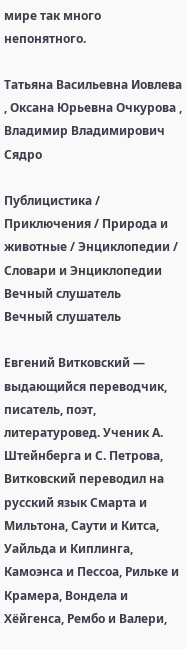мире так много непонятного.

Татьяна Васильевна Иовлева , Оксана Юрьевна Очкурова , Владимир Владимирович Сядро

Публицистика / Приключения / Природа и животные / Энциклопедии / Словари и Энциклопедии
Вечный слушатель
Вечный слушатель

Евгений Витковский — выдающийся переводчик, писатель, поэт, литературовед. Ученик А. Штейнберга и С. Петрова, Витковский переводил на русский язык Смарта и Мильтона, Саути и Китса, Уайльда и Киплинга, Камоэнса и Пессоа, Рильке и Крамера, Вондела и Хёйгенса, Рембо и Валери,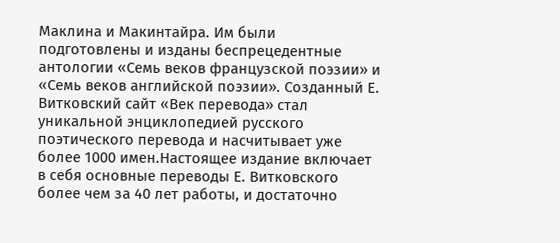Маклина и Макинтайра. Им были подготовлены и изданы беспрецедентные антологии «Семь веков французской поэзии» и «Семь веков английской поэзии». Созданный Е. Витковский сайт «Век перевода» стал уникальной энциклопедией русского поэтического перевода и насчитывает уже более 1000 имен.Настоящее издание включает в себя основные переводы Е. Витковского более чем за 40 лет работы, и достаточно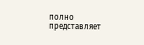полно представляет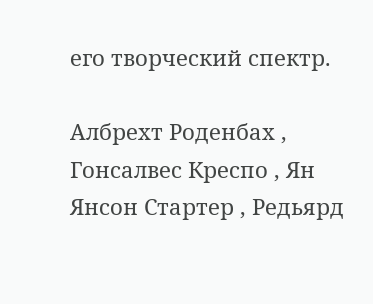его творческий спектр.

Албрехт Роденбах , Гонсалвес Креспо , Ян Янсон Стартер , Редьярд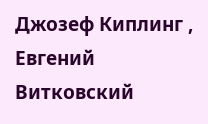Джозеф Киплинг , Евгений Витковский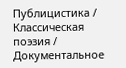Публицистика / Классическая поэзия / Документальное